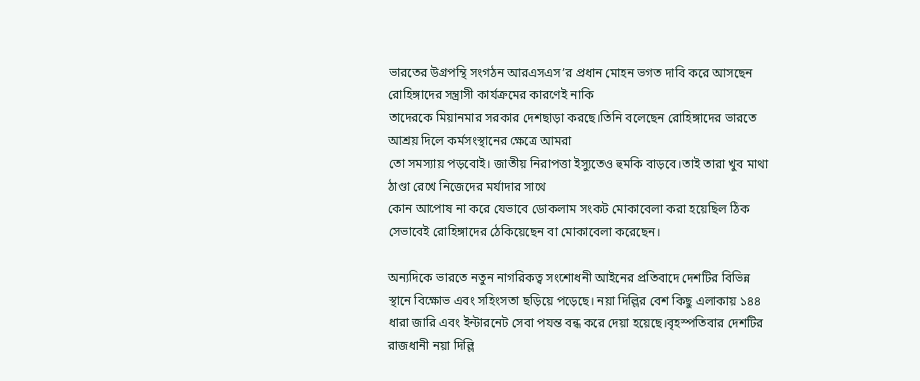ভারতের উগ্রপন্থি সংগঠন আরএসএস’র প্রধান মোহন ভগত দাবি করে আসছেন রোহিঙ্গাদের সন্ত্রাসী কার্যক্রমের কারণেই নাকি
তাদেরকে মিয়ানমার সরকার দেশছাড়া করছে।তিনি বলেছেন রোহিঙ্গাদের ভারতে আশ্রয় দিলে কর্মসংস্থানের ক্ষেত্রে আমরা
তো সমস্যায় পড়বোই। জাতীয় নিরাপত্তা ইস্যুতেও হুমকি বাড়বে।তাই তারা খুব মাথা ঠাণ্ডা রেখে নিজেদের মর্যাদার সাথে
কোন আপোষ না করে যেভাবে ডোকলাম সংকট মোকাবেলা করা হয়েছিল ঠিক সেভাবেই রোহিঙ্গাদের ঠেকিয়েছেন বা মোকাবেলা করেছেন।

অন্যদিকে ভারতে নতুন নাগরিকত্ব সংশোধনী আইনের প্রতিবাদে দেশটির বিভিন্ন স্থানে বিক্ষোভ এবং সহিংসতা ছড়িয়ে পড়েছে। নয়া দিল্লির বেশ কিছু এলাকায় ১৪৪ ধারা জারি এবং ইন্টারনেট সেবা পযন্ত বন্ধ করে দেয়া হয়েছে।বৃহস্পতিবার দেশটির রাজধানী নয়া দিল্লি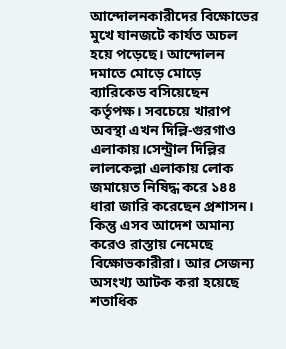আন্দোলনকারীদের বিক্ষোভের মুখে যানজটে কার্যত অচল হয়ে পড়েছে। আন্দোলন দমাতে মোড়ে মোড়ে ব্যারিকেড বসিয়েছেন কর্তৃপক্ষ। সবচেয়ে খারাপ অবস্থা এখন দিল্লি-গুরগাও এলাকায়।সেন্ট্রাল দিল্লির লালকেল্লা এলাকায় লোক জমায়েত নিষিদ্ধ করে ১৪৪ ধারা জারি করেছেন প্রশাসন। কিন্তু এসব আদেশ অমান্য করেও রাস্তায় নেমেছে বিক্ষোভকারীরা। আর সেজন্য অসংখ্য আটক করা হয়েছে শতাধিক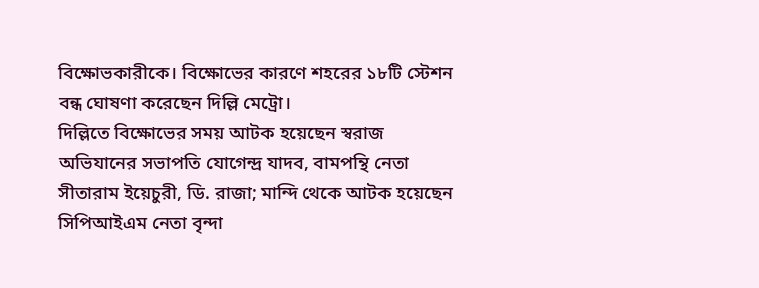বিক্ষোভকারীকে। বিক্ষোভের কারণে শহরের ১৮টি স্টেশন বন্ধ ঘোষণা করেছেন দিল্লি মেট্রো।
দিল্লিতে বিক্ষোভের সময় আটক হয়েছেন স্বরাজ অভিযানের সভাপতি যোগেন্দ্র যাদব, বামপন্থি নেতা সীতারাম ইয়েচুরী, ডি. রাজা; মান্দি থেকে আটক হয়েছেন সিপিআইএম নেতা বৃন্দা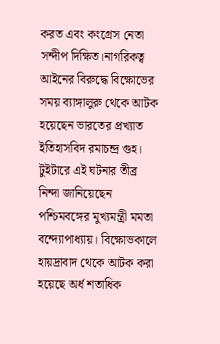করত এবং কংগ্রেস নেতা সন্দীপ দিক্ষিত।নাগরিকত্ব আইনের বিরুদ্ধে বিক্ষোভের সময় ব্যাঙ্গালুরু থেকে আটক হয়েছেন ভারতের প্রখ্যাত ইতিহাসবিদ রমাচন্দ্র গুহ। টুইটারে এই ঘটনার তীব্র নিন্দা জানিয়েছেন পশ্চিমবঙ্গের মুখ্যমন্ত্রী মমতা বন্দ্যোপাধ্যায়। বিক্ষোভকালে হায়দ্রাবাদ থেকে আটক করা হয়েছে অর্ধ শতাধিক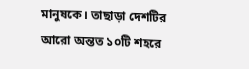মানুষকে। তাছাড়া দেশটির আরো অন্তত ১০টি শহরে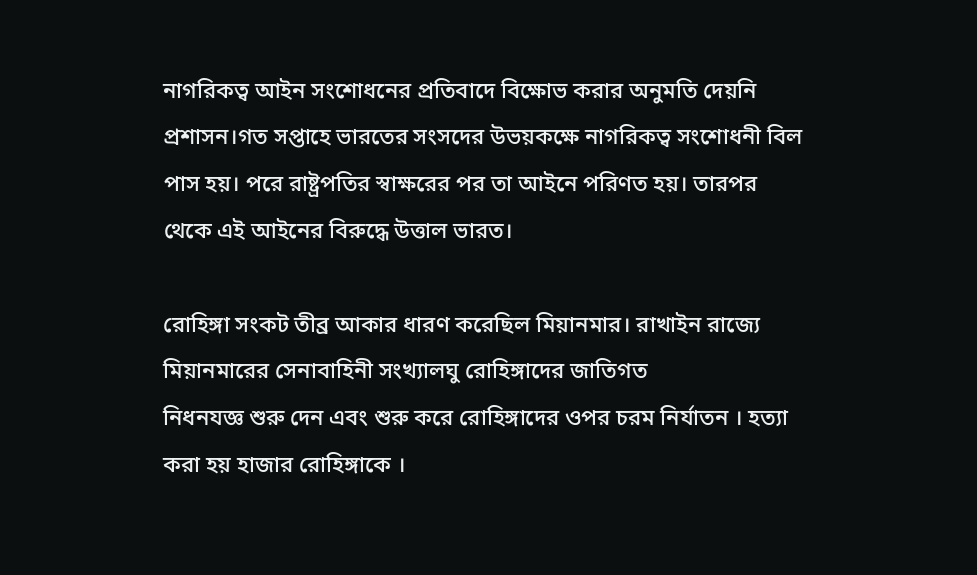নাগরিকত্ব আইন সংশোধনের প্রতিবাদে বিক্ষোভ করার অনুমতি দেয়নি প্রশাসন।গত সপ্তাহে ভারতের সংসদের উভয়কক্ষে নাগরিকত্ব সংশোধনী বিল পাস হয়। পরে রাষ্ট্রপতির স্বাক্ষরের পর তা আইনে পরিণত হয়। তারপর থেকে এই আইনের বিরুদ্ধে উত্তাল ভারত।

রোহিঙ্গা সংকট তীব্র আকার ধারণ করেছিল মিয়ানমার। রাখাইন রাজ্যে মিয়ানমারের সেনাবাহিনী সংখ্যালঘু রোহিঙ্গাদের জাতিগত
নিধনযজ্ঞ শুরু দেন এবং শুরু করে রোহিঙ্গাদের ওপর চরম নির্যাতন । হত্যা করা হয় হাজার রোহিঙ্গাকে ।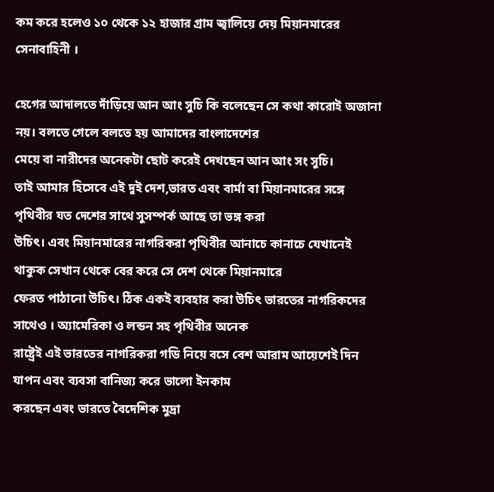কম করে হলেও ১০ থেকে ১২ হাজার গ্রাম জ্বালিয়ে দেয় মিয়ানমারের সেনাবাহিনী ।

হেগের আদালতে দাঁড়িয়ে আন আং সুচি কি বলেছেন সে কথা কারোই অজানা নয়। বলতে গেলে বলতে হয় আমাদের বাংলাদেশের
মেয়ে বা নারীদের অনেকটা ছোট করেই দেখছেন আন আং সং সুচি।
তাই আমার হিসেবে এই দুই দেশ,ভারত এবং বার্মা বা মিয়ানমারের সঙ্গে পৃথিবীর যত দেশের সাথে সুসম্পর্ক আছে তা ভঙ্গ করা
উচিৎ। এবং মিয়ানমারের নাগরিকরা পৃথিবীর আনাচে কানাচে যেখানেই থাকুক সেখান থেকে বের করে সে দেশ থেকে মিয়ানমারে
ফেরত পাঠানো উচিৎ। ঠিক একই ব্যবহার করা উচিৎ ভারতের নাগরিকদের সাথেও । অ্যামেরিকা ও লন্ডন সহ পৃথিবীর অনেক
রাষ্ট্রেই এই ভারতের নাগরিকরা গডি নিয়ে বসে বেশ আরাম আয়েশেই দিন যাপন এবং ব্যবসা বানিজ্য করে ভালো ইনকাম
করছেন এবং ভারতে বৈদেশিক মুদ্রা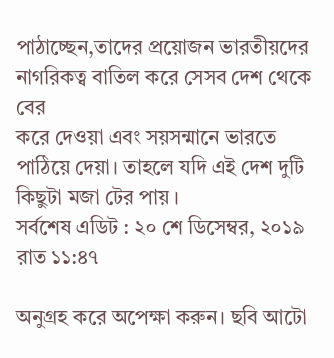পাঠাচ্ছেন,তাদের প্রয়োজন ভারতীয়দের নাগরিকত্ব বাতিল করে সেসব দেশ থেকে বের
করে দেওয়া এবং সয়সন্মানে ভারতে পাঠিয়ে দেয়া। তাহলে যদি এই দেশ দুটি কিছুটা মজা টের পায় ।
সর্বশেষ এডিট : ২০ শে ডিসেম্বর, ২০১৯ রাত ১১:৪৭

অনুগ্রহ করে অপেক্ষা করুন। ছবি আটো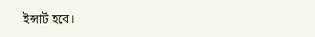ইন্সার্ট হবে।